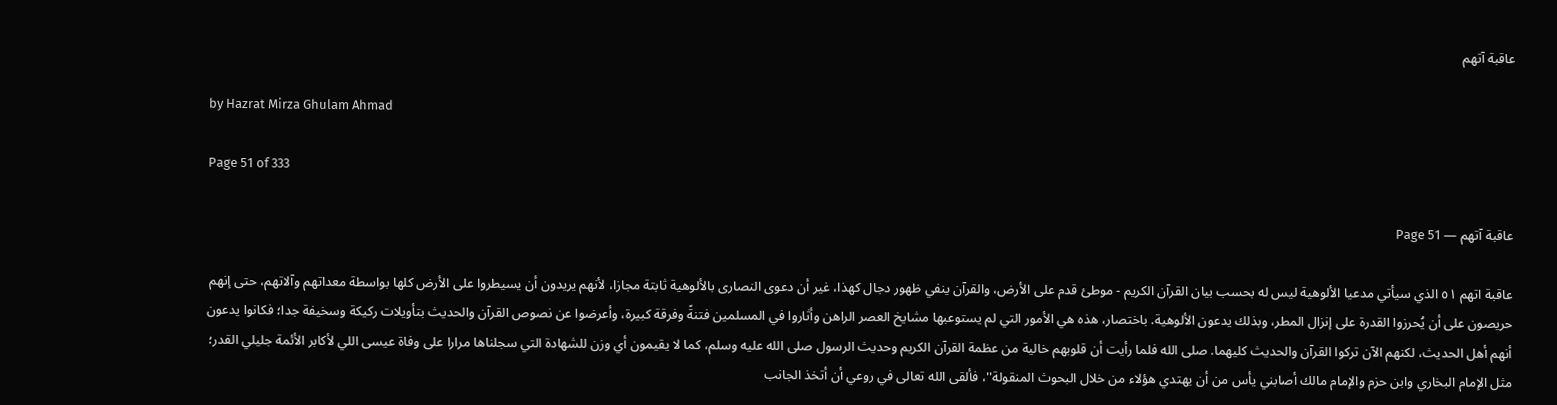عاقبة آتهم

by Hazrat Mirza Ghulam Ahmad

Page 51 of 333

عاقبة آتهم — Page 51

عاقبة اتهم ٥١ الذي سيأتي مدعيا الألوهية ليس له بحسب بيان القرآن الكريم - موطئ قدم على الأرض، والقرآن ينفي ظهور دجال كهذا، غير أن دعوى النصارى بالألوهية ثابتة مجازا، لأنهم يريدون أن يسيطروا على الأرض كلها بواسطة معداتهم وآلاتهم، حتى إنهم حريصون على أن يُحرزوا القدرة على إنزال المطر، وبذلك يدعون الألوهية. باختصار، هذه هي الأمور التي لم يستوعبها مشايخ العصر الراهن وأثاروا في المسلمين فتنةً وفرقة كبيرة، وأعرضوا عن نصوص القرآن والحديث بتأويلات ركيكة وسخيفة جدا؛ فكانوا يدعون أنهم أهل الحديث، لكنهم الآن تركوا القرآن والحديث كليهما. صلى الله فلما رأيت أن قلوبهم خالية من عظمة القرآن الكريم وحديث الرسول صلى الله عليه وسلم، كما لا يقيمون أي وزن للشهادة التي سجلناها مرارا على وفاة عيسى اللي لأكابر الأئمة جليلي القدر؛ مثل الإمام البخاري وابن حزم والإمام مالك أصابني يأس من أن يهتدي هؤلاء من خلال البحوث المنقولة''، فألقى الله تعالى في روعي أن أتخذ الجانب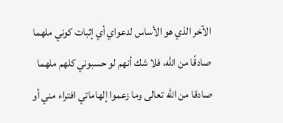الآخر الذي هو الأساس لدعواي أي إثبات كوني ملهما صادقًا من الله، فلا شك أنهم لو حسبوني كلهم ملهما صادقا من الله تعالى وما زعموا إلهاماتي افتراء مني أو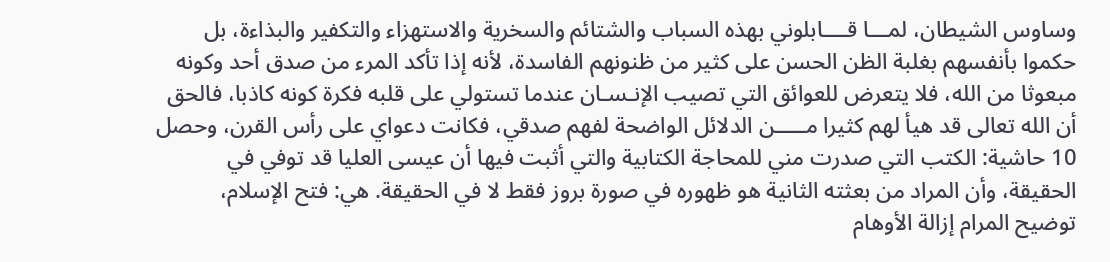وساوس الشيطان، لمـــا قــــابلوني بهذه السباب والشتائم والسخرية والاستهزاء والتكفير والبذاءة، بل حكموا بأنفسهم بغلبة الظن الحسن على كثير من ظنونهم الفاسدة، لأنه إذا تأكد المرء من صدق أحد وكونه مبعوثا من الله، فلا يتعرض للعوائق التي تصيب الإنـسـان عندما تستولي على قلبه فكرة كونه كاذبا، فالحق أن الله تعالى قد هيأ لهم كثيرا مـــــن الدلائل الواضحة لفهم صدقي، فكانت دعواي على رأس القرن، وحصل 10 حاشية: الكتب التي صدرت مني للمحاجة الكتابية والتي أثبت فيها أن عيسى العليا قد توفي في الحقيقة، وأن المراد من بعثته الثانية هو ظهوره في صورة بروز فقط لا في الحقيقة. هي: فتح الإسلام، توضيح المرام إزالة الأوهام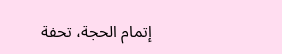إتمام الحجة، تحفة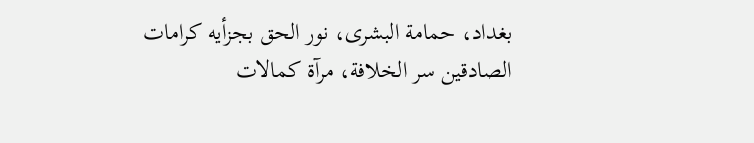بغداد، حمامة البشرى، نور الحق بجزأيه كرامات الصادقين سر الخلافة، مرآة كمالات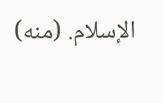الإسلام. (منه)